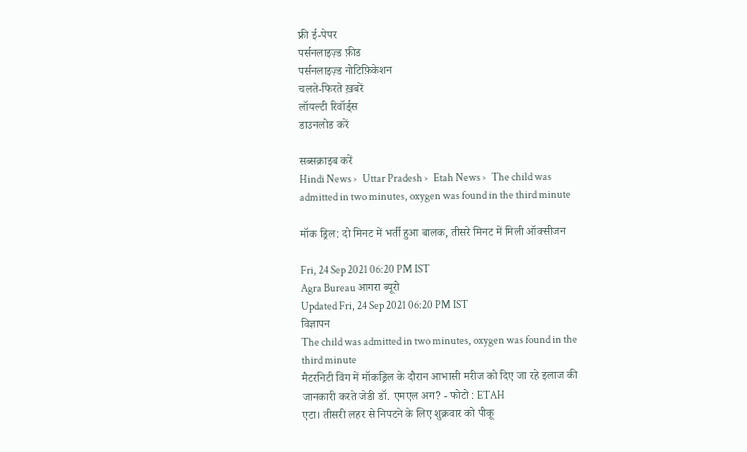फ्री ई-पेपर
पर्सनलाइज़्ड फ़ीड
पर्सनलाइज़्ड नोटिफ़िकेशन
चलते-फिरते ख़बरें
लॉयल्टी रिवॉर्ड्स
डाउनलोड करें

सब्सक्राइब करें
Hindi News ›   Uttar Pradesh ›   Etah News ›   The child was admitted in two minutes, oxygen was found in the third minute

मॉक ड्रिल: दो मिनट में भर्ती हुआ बालक, तीसरे मिनट में मिली ऑक्सीजन

Fri, 24 Sep 2021 06:20 PM IST
Agra Bureau आगरा ब्यूरो
Updated Fri, 24 Sep 2021 06:20 PM IST
विज्ञापन
The child was admitted in two minutes, oxygen was found in the third minute
मैटरनिटी विंग में मॉकड्रिल के दौरान आभासी मरीज को दिए जा रहे इलाज की जानकारी करते जेडी डॉ. एमएल अग? - फोटो : ETAH
एटा। तीसरी लहर से निपटने के लिए शुक्रवार को पीकू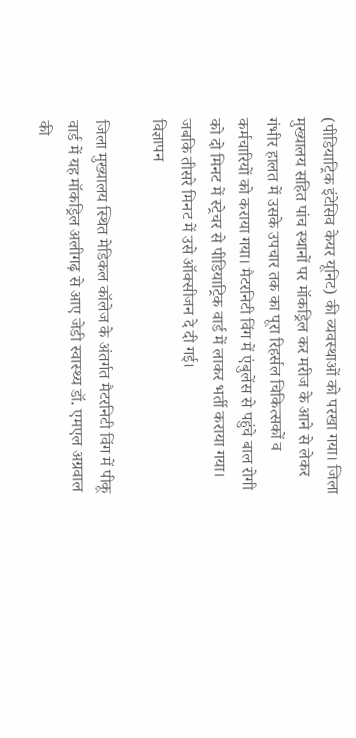(पीडियाट्रिक इंटेसिव केयर यूनिट) की व्यवस्थाओं को परखा गया। जिला मुख्यालय सहित पांच स्थानों पर मॉकड्रिल कर मरीज के आने से लेकर गंभीर हालत में उसके उपचार तक का पूरा रिहर्सल चिकित्सकों व कर्मचारियों को कराया गया। मैटरनिटी विंग में एंबुलेंस से पहुंचे बाल रोगी को दो मिनट में स्ट्रेचर से पीडियाट्रिक वार्ड में लाकर भर्ती कराया गया। जबकि तीसरे मिनट में उसे ऑक्सीजन दे दी गई।
विज्ञापन

जिला मुख्यालय स्थित मेडिकल कॉलेज के अंतर्गत मैटरनिटी विंग में पीकू वार्ड में यह मॉकड्रिल अलीगढ़ से आए जेडी स्वास्थ्य डॉ. एमएल अग्रवाल की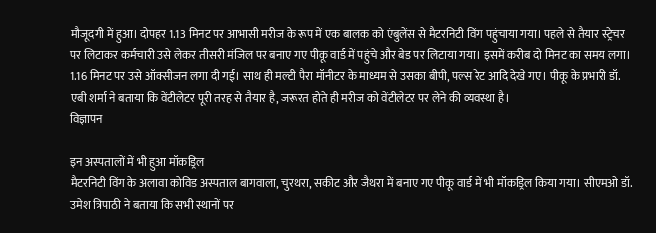मौजूदगी में हुआ। दोपहर 1.13 मिनट पर आभासी मरीज के रूप में एक बालक को एंबुलेंस से मैटरनिटी विंग पहुंचाया गया। पहले से तैयार स्ट्रेचर पर लिटाकर कर्मचारी उसे लेकर तीसरी मंजिल पर बनाए गए पीकू वार्ड में पहुंचे और बेड पर लिटाया गया। इसमें करीब दो मिनट का समय लगा। 1.16 मिनट पर उसे ऑक्सीजन लगा दी गई। साथ ही मल्टी पैरा मॉनीटर के माध्यम से उसका बीपी, पल्स रेट आदि देखे गए। पीकू के प्रभारी डॉ. एबी शर्मा ने बताया कि वेंटीलेटर पूरी तरह से तैयार है, जरूरत होते ही मरीज को वेंटीलेटर पर लेने की व्यवस्था है।
विज्ञापन

इन अस्पतालों में भी हुआ मॉकड्रिल
मैटरनिटी विंग के अलावा कोविड अस्पताल बागवाला, चुरथरा, सकीट और जैथरा में बनाए गए पीकू वार्ड में भी मॉकड्रिल किया गया। सीएमओ डॉ. उमेश त्रिपाठी ने बताया कि सभी स्थानों पर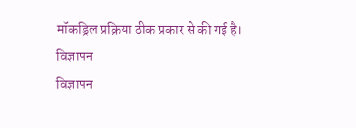मॉकड्रिल प्रक्रिया ठीक प्रकार से की गई है।
विज्ञापन
विज्ञापन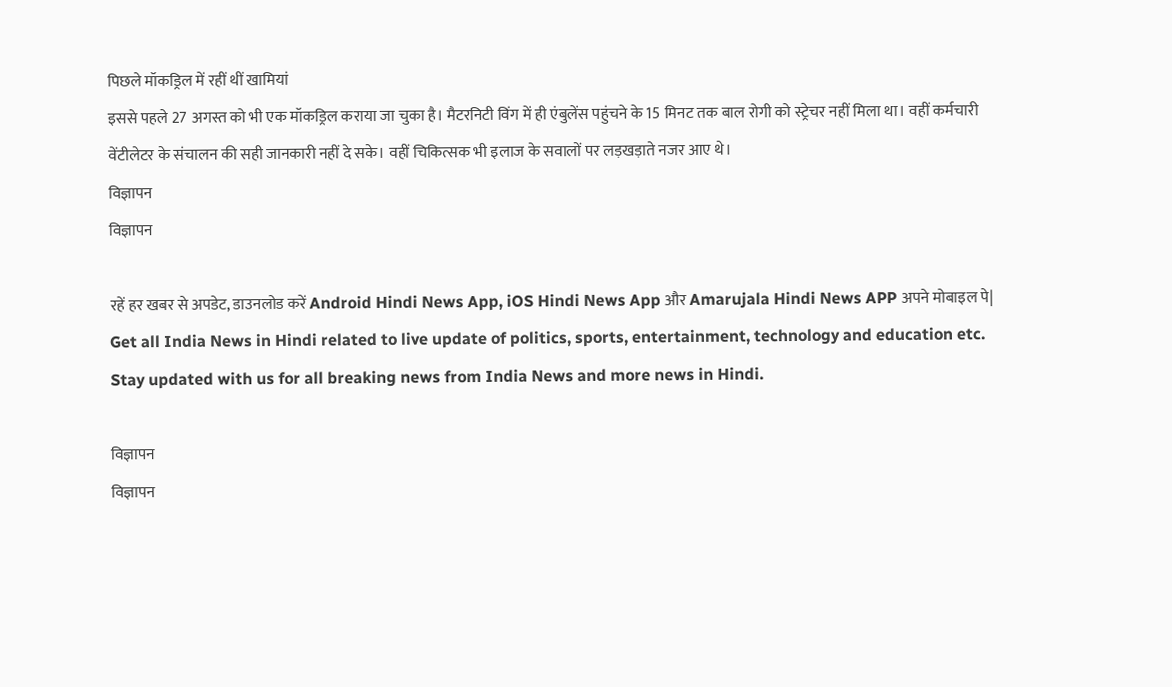पिछले मॉकड्रिल में रहीं थीं खामियां
इससे पहले 27 अगस्त को भी एक मॉकड्रिल कराया जा चुका है। मैटरनिटी विंग में ही एंबुलेंस पहुंचने के 15 मिनट तक बाल रोगी को स्ट्रेचर नहीं मिला था। वहीं कर्मचारी वेंटीलेटर के संचालन की सही जानकारी नहीं दे सके। वहीं चिकित्सक भी इलाज के सवालों पर लड़खड़ाते नजर आए थे।
विज्ञापन
विज्ञापन

रहें हर खबर से अपडेट, डाउनलोड करें Android Hindi News App, iOS Hindi News App और Amarujala Hindi News APP अपने मोबाइल पे|
Get all India News in Hindi related to live update of politics, sports, entertainment, technology and education etc. Stay updated with us for all breaking news from India News and more news in Hindi.

विज्ञापन
विज्ञापन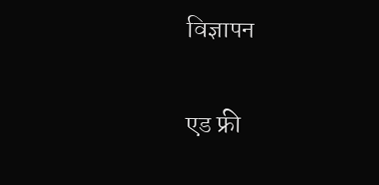विज्ञापन

एड फ्री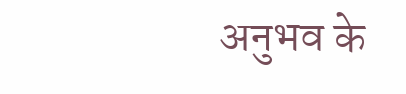अनुभव के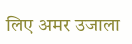लिए अमर उजाला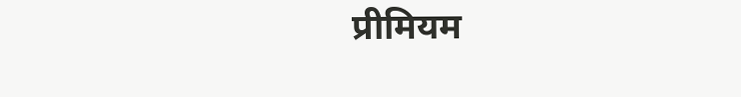प्रीमियम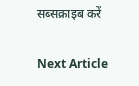सब्सक्राइब करें

Next Article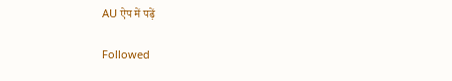AU ऐप में पढ़ें

Followed